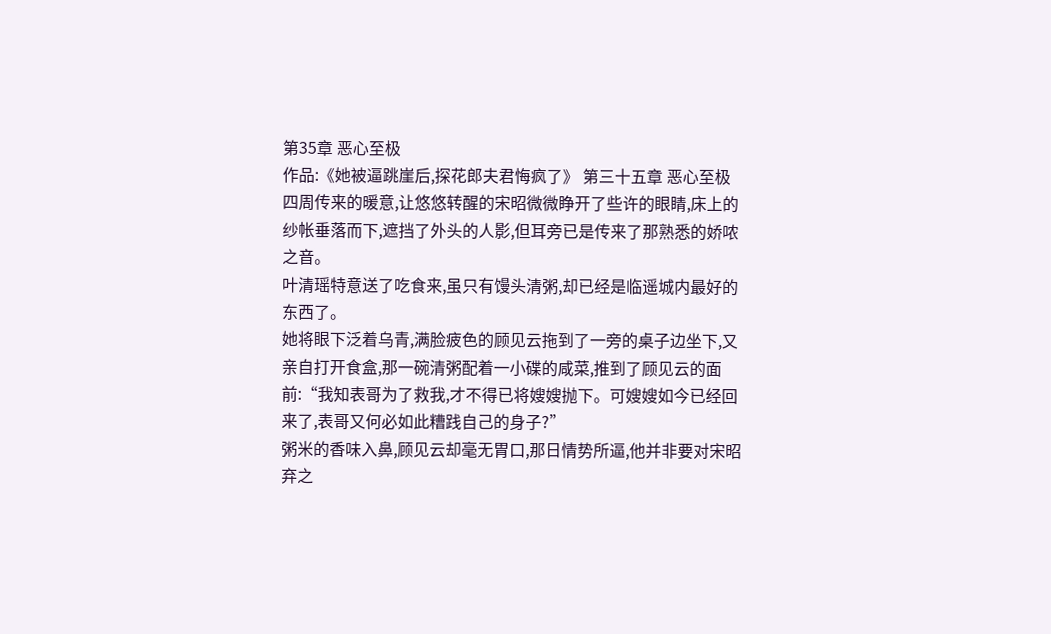第35章 恶心至极
作品:《她被逼跳崖后,探花郎夫君悔疯了》 第三十五章 恶心至极
四周传来的暖意,让悠悠转醒的宋昭微微睁开了些许的眼睛,床上的纱帐垂落而下,遮挡了外头的人影,但耳旁已是传来了那熟悉的娇哝之音。
叶清瑶特意送了吃食来,虽只有馒头清粥,却已经是临遥城内最好的东西了。
她将眼下泛着乌青,满脸疲色的顾见云拖到了一旁的桌子边坐下,又亲自打开食盒,那一碗清粥配着一小碟的咸菜,推到了顾见云的面前:“我知表哥为了救我,才不得已将嫂嫂抛下。可嫂嫂如今已经回来了,表哥又何必如此糟践自己的身子?”
粥米的香味入鼻,顾见云却毫无胃口,那日情势所逼,他并非要对宋昭弃之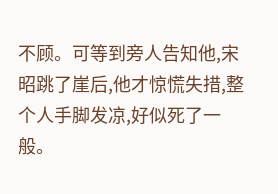不顾。可等到旁人告知他,宋昭跳了崖后,他才惊慌失措,整个人手脚发凉,好似死了一般。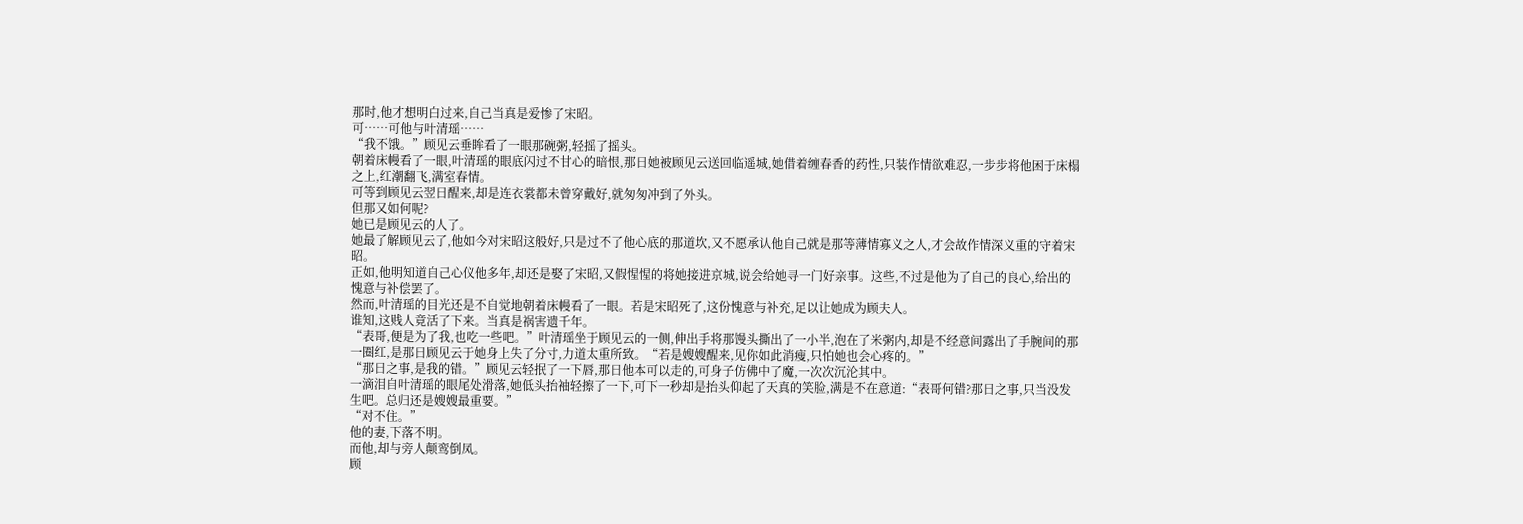那时,他才想明白过来,自己当真是爱惨了宋昭。
可……可他与叶清瑶……
“我不饿。”顾见云垂眸看了一眼那碗粥,轻摇了摇头。
朝着床幔看了一眼,叶清瑶的眼底闪过不甘心的暗恨,那日她被顾见云送回临遥城,她借着缠春香的药性,只装作情欲难忍,一步步将他困于床榻之上,红潮翻飞,满室春情。
可等到顾见云翌日醒来,却是连衣裳都未曾穿戴好,就匆匆冲到了外头。
但那又如何呢?
她已是顾见云的人了。
她最了解顾见云了,他如今对宋昭这般好,只是过不了他心底的那道坎,又不愿承认他自己就是那等薄情寡义之人,才会故作情深义重的守着宋昭。
正如,他明知道自己心仪他多年,却还是娶了宋昭,又假惺惺的将她接进京城,说会给她寻一门好亲事。这些,不过是他为了自己的良心,给出的愧意与补偿罢了。
然而,叶清瑶的目光还是不自觉地朝着床幔看了一眼。若是宋昭死了,这份愧意与补充,足以让她成为顾夫人。
谁知,这贱人竟活了下来。当真是祸害遗千年。
“表哥,便是为了我,也吃一些吧。”叶清瑶坐于顾见云的一侧,伸出手将那馒头撕出了一小半,泡在了米粥内,却是不经意间露出了手腕间的那一圈红,是那日顾见云于她身上失了分寸,力道太重所致。“若是嫂嫂醒来,见你如此消瘦,只怕她也会心疼的。”
“那日之事,是我的错。”顾见云轻抿了一下唇,那日他本可以走的,可身子仿佛中了魔,一次次沉沦其中。
一滴泪自叶清瑶的眼尾处滑落,她低头抬袖轻擦了一下,可下一秒却是抬头仰起了天真的笑脸,满是不在意道:“表哥何错?那日之事,只当没发生吧。总归还是嫂嫂最重要。”
“对不住。”
他的妻,下落不明。
而他,却与旁人颠鸾倒凤。
顾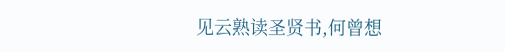见云熟读圣贤书,何曾想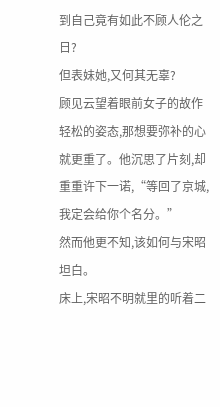到自己竟有如此不顾人伦之日?
但表妹她,又何其无辜?
顾见云望着眼前女子的故作轻松的姿态,那想要弥补的心就更重了。他沉思了片刻,却重重许下一诺,“等回了京城,我定会给你个名分。”
然而他更不知,该如何与宋昭坦白。
床上,宋昭不明就里的听着二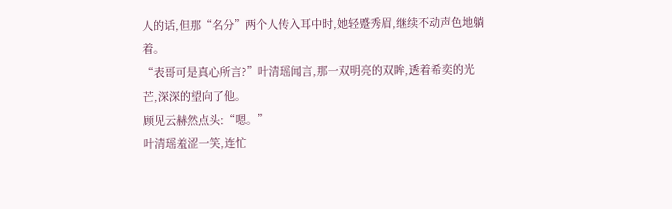人的话,但那“名分”两个人传入耳中时,她轻蹙秀眉,继续不动声色地躺着。
“表哥可是真心所言?”叶清瑶闻言,那一双明亮的双眸,透着希奕的光芒,深深的望向了他。
顾见云赫然点头:“嗯。”
叶清瑶羞涩一笑,连忙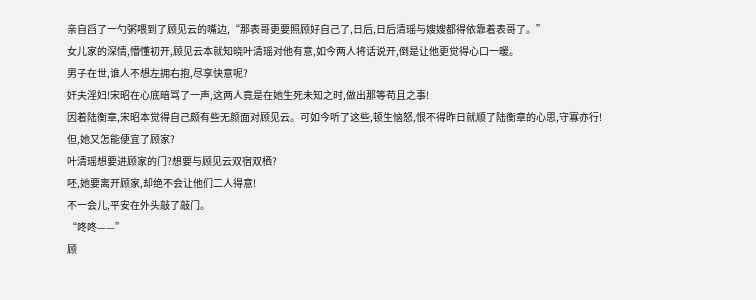亲自舀了一勺粥喂到了顾见云的嘴边,“那表哥更要照顾好自己了,日后,日后清瑶与嫂嫂都得依靠着表哥了。”
女儿家的深情,懵懂初开,顾见云本就知晓叶清瑶对他有意,如今两人将话说开,倒是让他更觉得心口一暖。
男子在世,谁人不想左拥右抱,尽享快意呢?
奸夫淫妇!宋昭在心底暗骂了一声,这两人竟是在她生死未知之时,做出那等苟且之事!
因着陆衡章,宋昭本觉得自己颇有些无颜面对顾见云。可如今听了这些,顿生恼怒,恨不得昨日就顺了陆衡章的心思,守寡亦行!
但,她又怎能便宜了顾家?
叶清瑶想要进顾家的门?想要与顾见云双宿双栖?
呸,她要离开顾家,却绝不会让他们二人得意!
不一会儿,平安在外头敲了敲门。
“咚咚——”
顾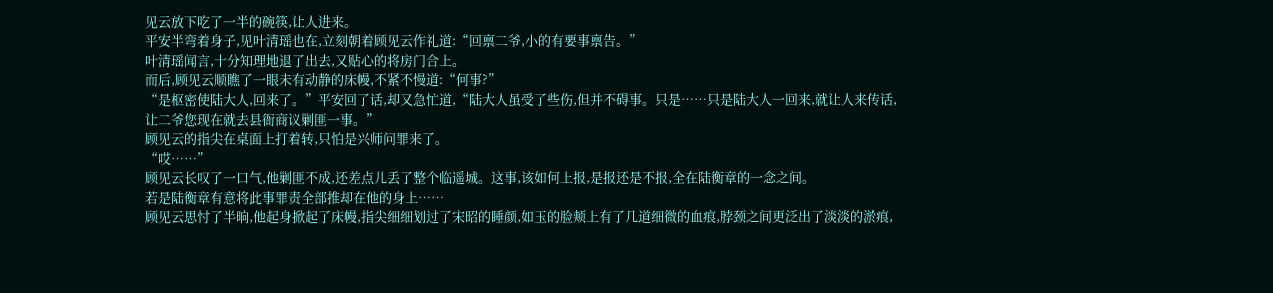见云放下吃了一半的碗筷,让人进来。
平安半弯着身子,见叶清瑶也在,立刻朝着顾见云作礼道:“回禀二爷,小的有要事禀告。”
叶清瑶闻言,十分知理地退了出去,又贴心的将房门合上。
而后,顾见云顺瞧了一眼未有动静的床幔,不紧不慢道:“何事?”
“是枢密使陆大人,回来了。”平安回了话,却又急忙道,“陆大人虽受了些伤,但并不碍事。只是……只是陆大人一回来,就让人来传话,让二爷您现在就去县衙商议剿匪一事。”
顾见云的指尖在桌面上打着转,只怕是兴师问罪来了。
“哎……”
顾见云长叹了一口气,他剿匪不成,还差点儿丢了整个临遥城。这事,该如何上报,是报还是不报,全在陆衡章的一念之间。
若是陆衡章有意将此事罪责全部推却在他的身上……
顾见云思忖了半晌,他起身掀起了床幔,指尖细细划过了宋昭的睡颜,如玉的脸颊上有了几道细微的血痕,脖颈之间更泛出了淡淡的淤痕,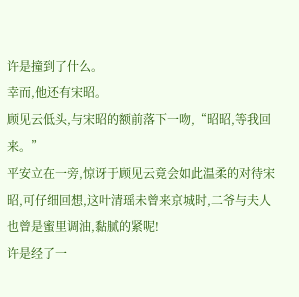许是撞到了什么。
幸而,他还有宋昭。
顾见云低头,与宋昭的额前落下一吻,“昭昭,等我回来。”
平安立在一旁,惊讶于顾见云竟会如此温柔的对待宋昭,可仔细回想,这叶清瑶未曾来京城时,二爷与夫人也曾是蜜里调油,黏腻的紧呢!
许是经了一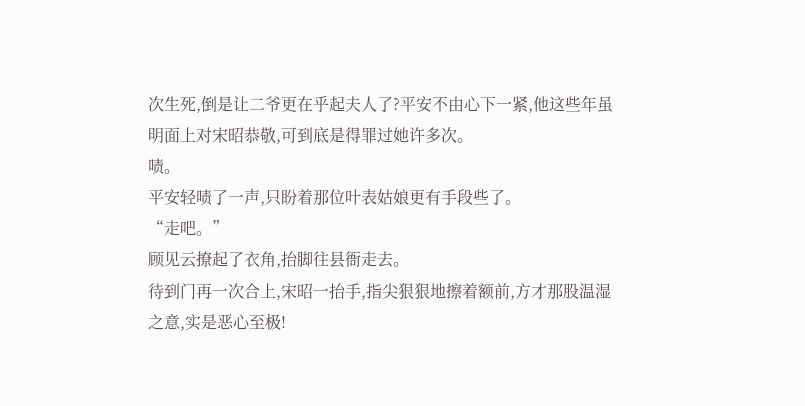次生死,倒是让二爷更在乎起夫人了?平安不由心下一紧,他这些年虽明面上对宋昭恭敬,可到底是得罪过她许多次。
啧。
平安轻啧了一声,只盼着那位叶表姑娘更有手段些了。
“走吧。”
顾见云撩起了衣角,抬脚往县衙走去。
待到门再一次合上,宋昭一抬手,指尖狠狠地擦着额前,方才那股温湿之意,实是恶心至极!